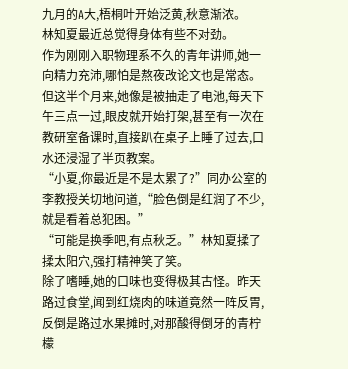九月的A大,梧桐叶开始泛黄,秋意渐浓。
林知夏最近总觉得身体有些不对劲。
作为刚刚入职物理系不久的青年讲师,她一向精力充沛,哪怕是熬夜改论文也是常态。但这半个月来,她像是被抽走了电池,每天下午三点一过,眼皮就开始打架,甚至有一次在教研室备课时,直接趴在桌子上睡了过去,口水还浸湿了半页教案。
“小夏,你最近是不是太累了?”同办公室的李教授关切地问道,“脸色倒是红润了不少,就是看着总犯困。”
“可能是换季吧,有点秋乏。”林知夏揉了揉太阳穴,强打精神笑了笑。
除了嗜睡,她的口味也变得极其古怪。昨天路过食堂,闻到红烧肉的味道竟然一阵反胃,反倒是路过水果摊时,对那酸得倒牙的青柠檬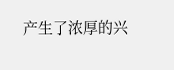产生了浓厚的兴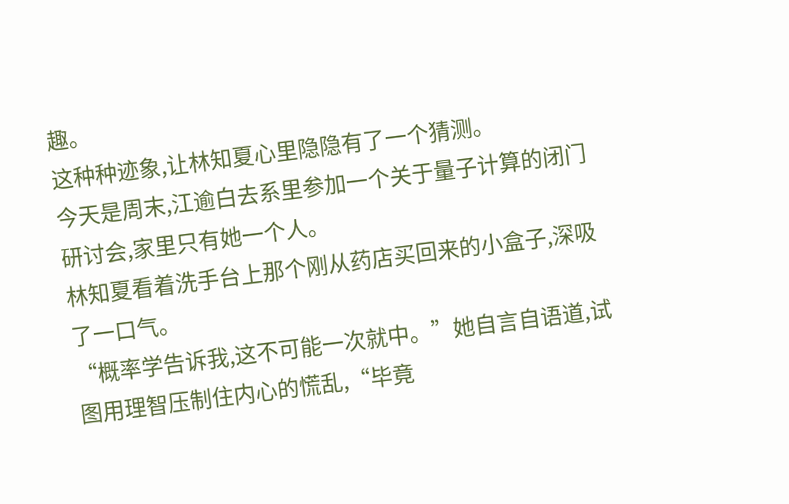趣。
这种种迹象,让林知夏心里隐隐有了一个猜测。
今天是周末,江逾白去系里参加一个关于量子计算的闭门研讨会,家里只有她一个人。
林知夏看着洗手台上那个刚从药店买回来的小盒子,深吸了一口气。
“概率学告诉我,这不可能一次就中。”她自言自语道,试图用理智压制住内心的慌乱,“毕竟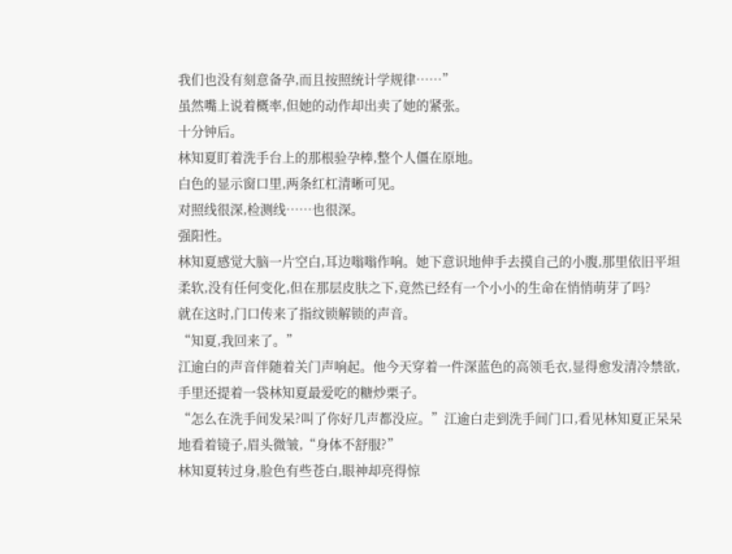我们也没有刻意备孕,而且按照统计学规律……”
虽然嘴上说着概率,但她的动作却出卖了她的紧张。
十分钟后。
林知夏盯着洗手台上的那根验孕棒,整个人僵在原地。
白色的显示窗口里,两条红杠清晰可见。
对照线很深,检测线……也很深。
强阳性。
林知夏感觉大脑一片空白,耳边嗡嗡作响。她下意识地伸手去摸自己的小腹,那里依旧平坦柔软,没有任何变化,但在那层皮肤之下,竟然已经有一个小小的生命在悄悄萌芽了吗?
就在这时,门口传来了指纹锁解锁的声音。
“知夏,我回来了。”
江逾白的声音伴随着关门声响起。他今天穿着一件深蓝色的高领毛衣,显得愈发清冷禁欲,手里还提着一袋林知夏最爱吃的糖炒栗子。
“怎么在洗手间发呆?叫了你好几声都没应。”江逾白走到洗手间门口,看见林知夏正呆呆地看着镜子,眉头微皱,“身体不舒服?”
林知夏转过身,脸色有些苍白,眼神却亮得惊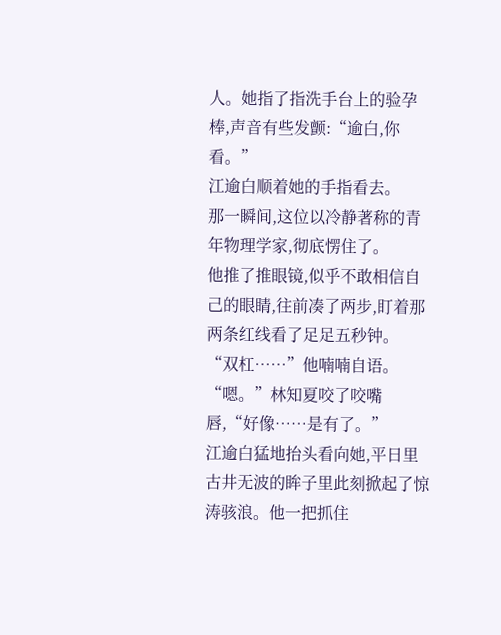人。她指了指洗手台上的验孕棒,声音有些发颤:“逾白,你看。”
江逾白顺着她的手指看去。
那一瞬间,这位以冷静著称的青年物理学家,彻底愣住了。
他推了推眼镜,似乎不敢相信自己的眼睛,往前凑了两步,盯着那两条红线看了足足五秒钟。
“双杠……”他喃喃自语。
“嗯。”林知夏咬了咬嘴唇,“好像……是有了。”
江逾白猛地抬头看向她,平日里古井无波的眸子里此刻掀起了惊涛骇浪。他一把抓住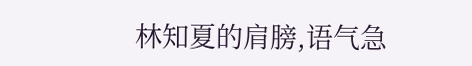林知夏的肩膀,语气急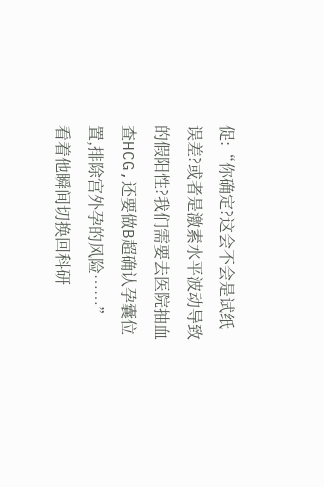促:“你确定?这会不会是试纸误差?或者是激素水平波动导致的假阳性?我们需要去医院抽血查HCG,还要做B超确认孕囊位置,排除宫外孕的风险……”
看着他瞬间切换回科研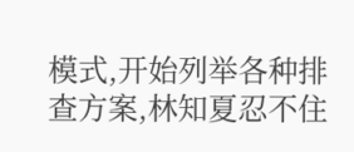模式,开始列举各种排查方案,林知夏忍不住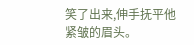笑了出来,伸手抚平他紧皱的眉头。